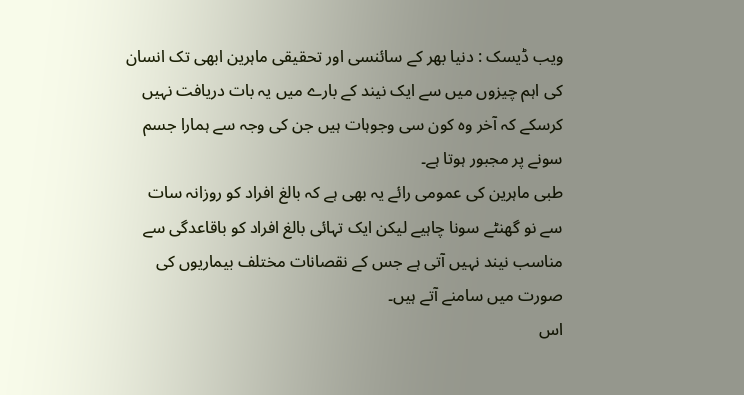ویب ڈیسک : دنیا بھر کے سائنسی اور تحقیقی ماہرین ابھی تک انسان کی اہم چیزوں میں سے ایک نیند کے بارے میں یہ بات دریافت نہیں کرسکے کہ آخر وہ کون سی وجوہات ہیں جن کی وجہ سے ہمارا جسم سونے پر مجبور ہوتا ہے۔
طبی ماہرین کی عمومی رائے یہ بھی ہے کہ بالغ افراد کو روزانہ سات سے نو گھنٹے سونا چاہیے لیکن ایک تہائی بالغ افراد کو باقاعدگی سے مناسب نیند نہیں آتی ہے جس کے نقصانات مختلف بیماریوں کی صورت میں سامنے آتے ہیں۔
اس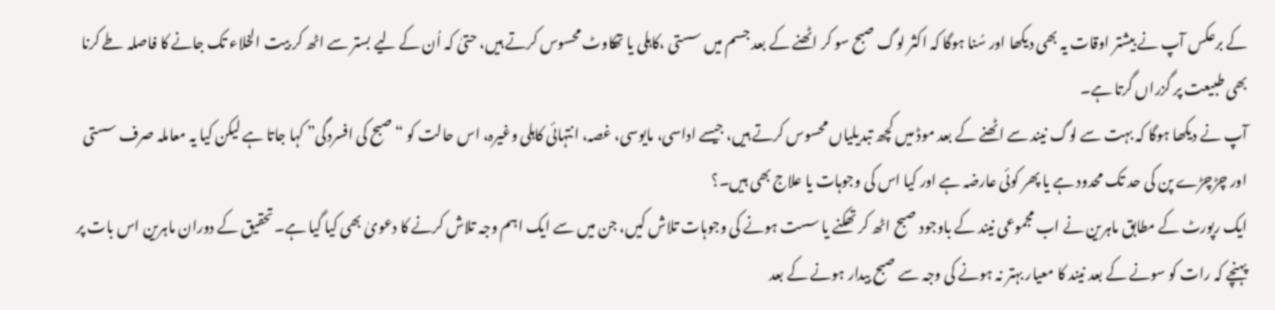کے برعکس آپ نے بیشتر اوقات یہ بھی دیکھا اور سُنا ہوگا کہ اکثر لوگ صبح سو کر اٹھنے کے بعد جسم میں سستی ،کاہلی یا تھکاوٹ محسوس کرتے ہیں، حتیٰ کہ اُن کے لیے بستر سے اٹھ کر بیت الخلاء تک جانے کا فاصلہ طے کرنا بھی طبیعت پر گزراں گرتا ہے۔
آپ نے دیکھا ہوگا کہ بہت سے لوگ نیند سے اٹھنے کے بعد موڈ میں کچھ تبدیلیاں محسوس کرتے ہیں، جیسے اداسی، مایوسی، غصہ، انتہائی کاہلی وغیرہ، اس حالت کو “صبح کی افسردگی” کہا جاتا ہے لیکن کیا یہ معاملہ صرف سستی اور چڑچڑے پن کی حد تک محدود ہے یا پھر کوئی عارضہ ہے اور کیا اس کی وجوہات یا علاج بھی ہیں۔؟
ایک رپورٹ کے مطابق ماہرین نے اب مجموعی نیند کے باوجود صبح اٹھ کر تھکنے یا سست ہونے کی وجوہات تلاش کیں، جن میں سے ایک اہم وجہ تلاش کرنے کا دعویٰ بھی کیا گیا ہے۔تحقیق کے دوران ماہرین اس بات پر پہنچے کہ رات کو سونے کے بعد نیند کا معیار بہتر نہ ہونے کی وجہ سے صبح بیدار ہونے کے بعد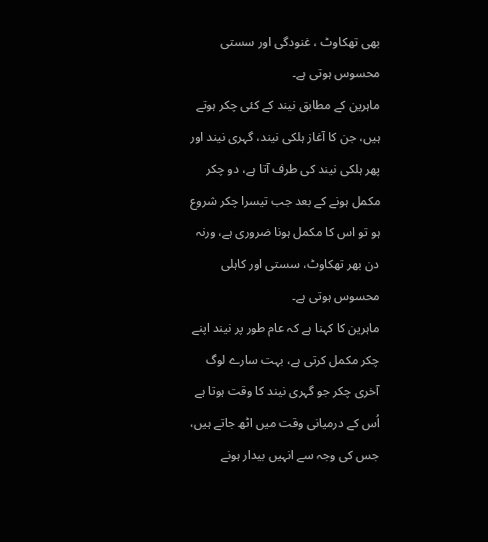بھی تھکاوٹ ، غنودگی اور سستی محسوس ہوتی ہے۔
ماہرین کے مطابق نیند کے کئی چکر ہوتے ہیں، جن کا آغاز ہلکی نیند، گہری نیند اور پھر ہلکی نیند کی طرف آتا ہے، دو چکر مکمل ہونے کے بعد جب تیسرا چکر شروع ہو تو اس کا مکمل ہونا ضروری ہے، ورنہ دن بھر تھکاوٹ، سستی اور کاہلی محسوس ہوتی ہے۔
ماہرین کا کہنا ہے کہ عام طور پر نیند اپنے چکر مکمل کرتی ہے، بہت سارے لوگ آخری چکر جو گہری نیند کا وقت ہوتا ہے اُس کے درمیانی وقت میں اٹھ جاتے ہیں، جس کی وجہ سے انہیں بیدار ہونے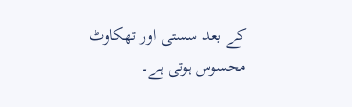کے بعد سستی اور تھکاوٹ محسوس ہوتی ہے۔